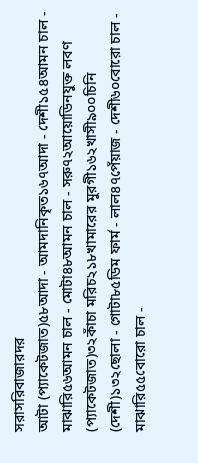সরাসরিবাজারদর
আটা (প্যাকেটজাত)৫৮আদা - আমদানিকৃত১৬৭আদা - দেশী১৫৪আমন চাল - মাঝারি৫৬আমন চাল - মোটা৪৮আমন চাল - সরু৭২আয়োডিনযুক্ত লবণ (প্যাকেটজাত)৩২কাঁচা মরিচ২১৮খামারের মুরগী১৬২খাসী৯০০চিনি (দেশী)১৩২ছোলা - গোটা৮৫ডিম ফার্ম - লাল৪৭পেঁয়াজ - দেশী৬০বোরো চাল - মাঝারি৫৫বোরো চাল -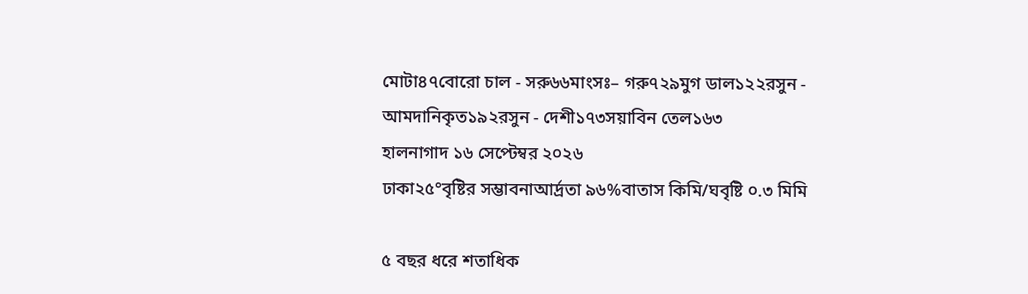মোটা৪৭বোরো চাল - সরু৬৬মাংসঃ– গরু৭২৯মুগ ডাল১২২রসুন - আমদানিকৃত১৯২রসুন - দেশী১৭৩সয়াবিন তেল১৬৩
হালনাগাদ ১৬ সেপ্টেম্বর ২০২৬
ঢাকা২৫°বৃষ্টির সম্ভাবনাআর্দ্রতা ৯৬%বাতাস কিমি/ঘবৃষ্টি ০.৩ মিমি

৫ বছর ধরে শতাধিক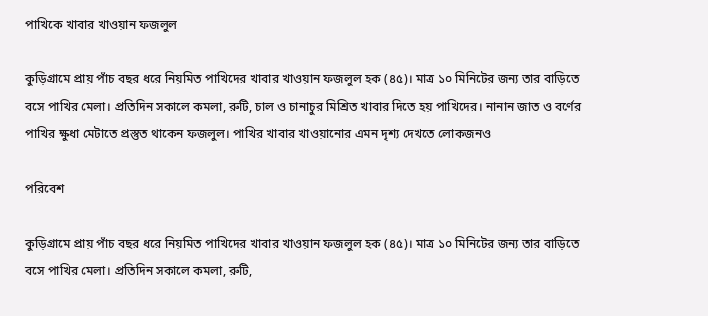পাখিকে খাবার খাওয়ান ফজলুল

কুড়িগ্রামে প্রায় পাঁচ বছর ধরে নিয়মিত পাখিদের খাবার খাওয়ান ফজলুল হক (৪৫)। মাত্র ১০ মিনিটের জন্য তার বাড়িতে বসে পাখির মেলা। প্রতিদিন সকালে কমলা, রুটি, চাল ও চানাচুর মিশ্রিত খাবার দিতে হয় পাখিদের। নানান জাত ও বর্ণের পাখির ক্ষুধা মেটাতে প্রস্তুত থাকেন ফজলুল। পাখির খাবার খাওয়ানোর এমন দৃশ্য দেখতে লোকজনও

পরিবেশ

কুড়িগ্রামে প্রায় পাঁচ বছর ধরে নিয়মিত পাখিদের খাবার খাওয়ান ফজলুল হক (৪৫)। মাত্র ১০ মিনিটের জন্য তার বাড়িতে বসে পাখির মেলা। প্রতিদিন সকালে কমলা, রুটি,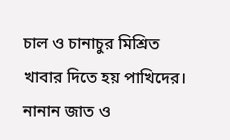চাল ও চানাচুর মিশ্রিত খাবার দিতে হয় পাখিদের। নানান জাত ও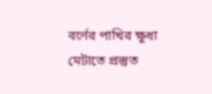বর্ণের পাখির ক্ষুধা মেটাতে প্রস্তুত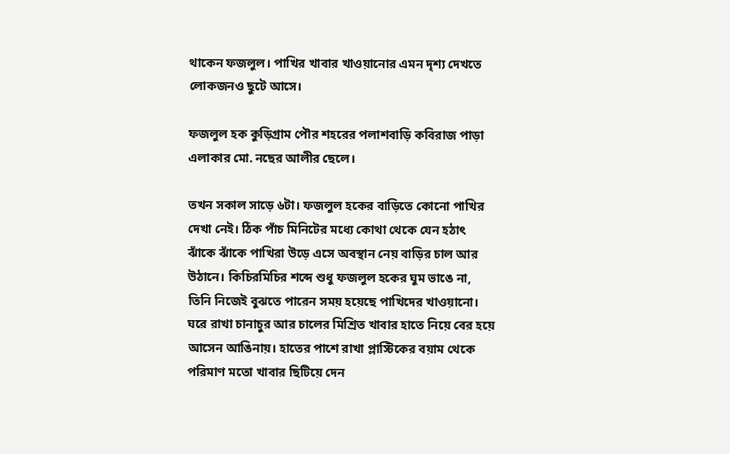থাকেন ফজলুল। পাখির খাবার খাওয়ানোর এমন দৃশ্য দেখতে লোকজনও ছুটে আসে।

ফজলুল হক কুড়িগ্রাম পৌর শহরের পলাশবাড়ি কবিরাজ পাড়া এলাকার মো. নছের আলীর ছেলে।

তখন সকাল সাড়ে ৬টা। ফজলুল হকের বাড়িতে কোনো পাখির দেখা নেই। ঠিক পাঁচ মিনিটের মধ্যে কোথা থেকে যেন হঠাৎ ঝাঁকে ঝাঁকে পাখিরা উড়ে এসে অবস্থান নেয় বাড়ির চাল আর উঠানে। কিচিরমিচির শব্দে শুধু ফজলুল হকের ঘুম ভাঙে না, তিনি নিজেই বুঝতে পারেন সময় হয়েছে পাখিদের খাওয়ানো। ঘরে রাখা চানাচুর আর চালের মিশ্রিত খাবার হাতে নিয়ে বের হয়ে আসেন আঙিনায়। হাতের পাশে রাখা প্লাস্টিকের বয়াম থেকে পরিমাণ মতো খাবার ছিটিয়ে দেন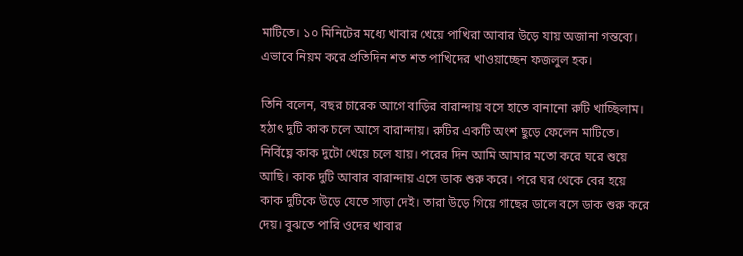মাটিতে। ১০ মিনিটের মধ্যে খাবার খেয়ে পাখিরা আবার উড়ে যায় অজানা গন্তব্যে। এভাবে নিয়ম করে প্রতিদিন শত শত পাখিদের খাওয়াচ্ছেন ফজলুল হক।

তিনি বলেন, বছর চারেক আগে বাড়ির বারান্দায় বসে হাতে বানানো রুটি খাচ্ছিলাম। হঠাৎ দুটি কাক চলে আসে বারান্দায়। রুটির একটি অংশ ছুড়ে ফেলেন মাটিতে। নির্বিঘ্নে কাক দুটো খেয়ে চলে যায়। পরের দিন আমি আমার মতো করে ঘরে শুয়ে আছি। কাক দুটি আবার বারান্দায় এসে ডাক শুরু করে। পরে ঘর থেকে বের হয়ে কাক দুটিকে উড়ে যেতে সাড়া দেই। তারা উড়ে গিয়ে গাছের ডালে বসে ডাক শুরু করে দেয়। বুঝতে পারি ওদের খাবার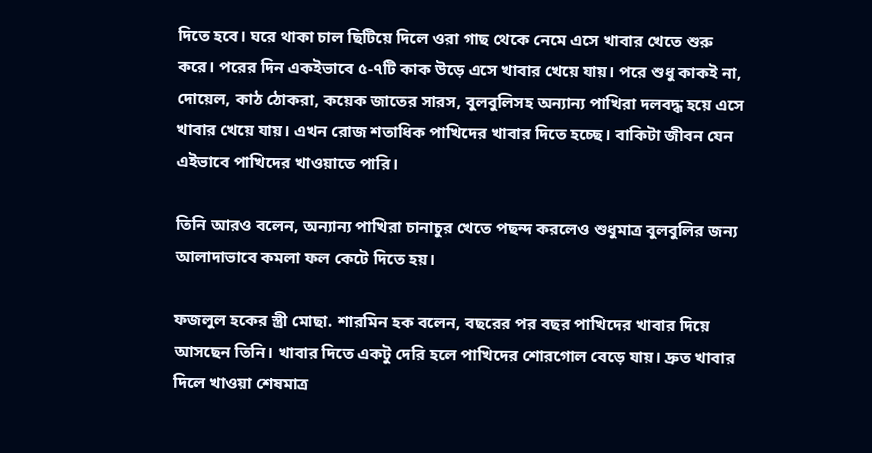দিতে হবে। ঘরে থাকা চাল ছিটিয়ে দিলে ওরা গাছ থেকে নেমে এসে খাবার খেতে শুরু করে। পরের দিন একইভাবে ৫-৭টি কাক উড়ে এসে খাবার খেয়ে যায়। পরে শুধু কাকই না, দোয়েল, কাঠ ঠোকরা, কয়েক জাতের সারস, বুলবুলিসহ অন্যান্য পাখিরা দলবদ্ধ হয়ে এসে খাবার খেয়ে যায়। এখন রোজ শতাধিক পাখিদের খাবার দিতে হচ্ছে। বাকিটা জীবন যেন এইভাবে পাখিদের খাওয়াতে পারি।

তিনি আরও বলেন, অন্যান্য পাখিরা চানাচুর খেতে পছন্দ করলেও শুধুমাত্র বুলবুলির জন্য আলাদাভাবে কমলা ফল কেটে দিতে হয়।

ফজলুল হকের স্ত্রী মোছা. শারমিন হক বলেন, বছরের পর বছর পাখিদের খাবার দিয়ে আসছেন তিনি। খাবার দিতে একটু দেরি হলে পাখিদের শোরগোল বেড়ে যায়। দ্রুত খাবার দিলে খাওয়া শেষমাত্র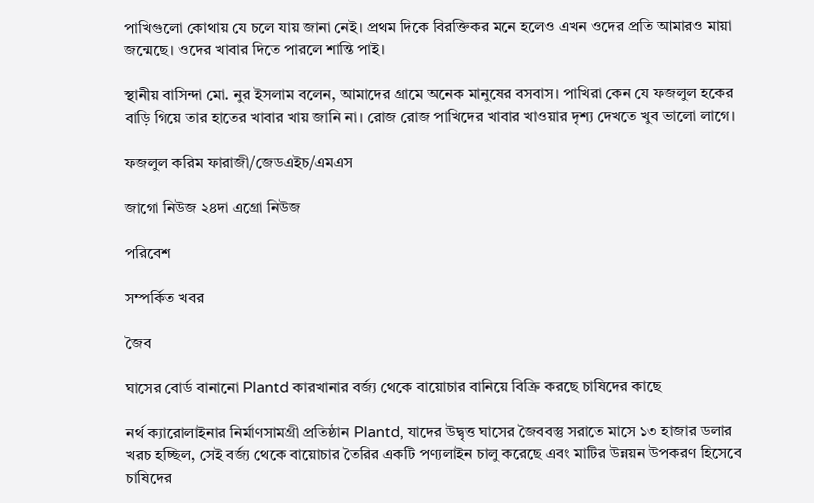পাখিগুলো কোথায় যে চলে যায় জানা নেই। প্রথম দিকে বিরক্তিকর মনে হলেও এখন ওদের প্রতি আমারও মায়া জন্মেছে। ওদের খাবার দিতে পারলে শান্তি পাই।

স্থানীয় বাসিন্দা মো. নুর ইসলাম বলেন, আমাদের গ্রামে অনেক মানুষের বসবাস। পাখিরা কেন যে ফজলুল হকের বাড়ি গিয়ে তার হাতের খাবার খায় জানি না। রোজ রোজ পাখিদের খাবার খাওয়ার দৃশ্য দেখতে খুব ভালো লাগে।

ফজলুল করিম ফারাজী/জেডএইচ/এমএস

জাগো নিউজ ২৪দা এগ্রো নিউজ

পরিবেশ

সম্পর্কিত খবর

জৈব

ঘাসের বোর্ড বানানো Plantd কারখানার বর্জ্য থেকে বায়োচার বানিয়ে বিক্রি করছে চাষিদের কাছে

নর্থ ক্যারোলাইনার নির্মাণসামগ্রী প্রতিষ্ঠান Plantd, যাদের উদ্বৃত্ত ঘাসের জৈববস্তু সরাতে মাসে ১৩ হাজার ডলার খরচ হচ্ছিল, সেই বর্জ্য থেকে বায়োচার তৈরির একটি পণ্যলাইন চালু করেছে এবং মাটির উন্নয়ন উপকরণ হিসেবে চাষিদের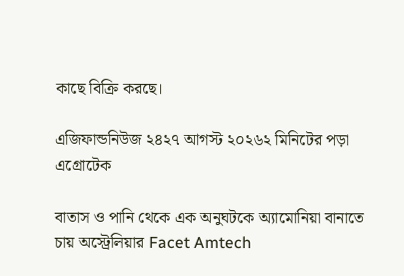কাছে বিক্রি করছে।

এজিফান্ডনিউজ ২৪২৭ আগস্ট ২০২৬২ মিনিটের পড়া
এগ্রোটেক

বাতাস ও পানি থেকে এক অনুঘটকে অ্যামোনিয়া বানাতে চায় অস্ট্রেলিয়ার Facet Amtech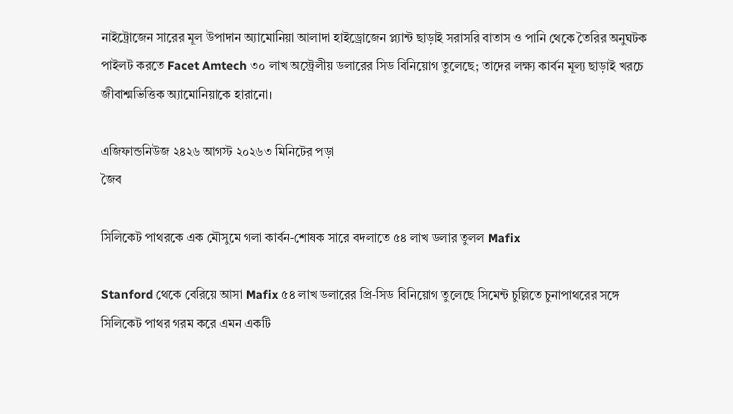নাইট্রোজেন সারের মূল উপাদান অ্যামোনিয়া আলাদা হাইড্রোজেন প্ল্যান্ট ছাড়াই সরাসরি বাতাস ও পানি থেকে তৈরির অনুঘটক পাইলট করতে Facet Amtech ৩০ লাখ অস্ট্রেলীয় ডলারের সিড বিনিয়োগ তুলেছে; তাদের লক্ষ্য কার্বন মূল্য ছাড়াই খরচে জীবাশ্মভিত্তিক অ্যামোনিয়াকে হারানো।

এজিফান্ডনিউজ ২৪২৬ আগস্ট ২০২৬৩ মিনিটের পড়া
জৈব

সিলিকেট পাথরকে এক মৌসুমে গলা কার্বন-শোষক সারে বদলাতে ৫৪ লাখ ডলার তুলল Mafix

Stanford থেকে বেরিয়ে আসা Mafix ৫৪ লাখ ডলারের প্রি-সিড বিনিয়োগ তুলেছে সিমেন্ট চুল্লিতে চুনাপাথরের সঙ্গে সিলিকেট পাথর গরম করে এমন একটি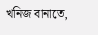খনিজ বানাতে,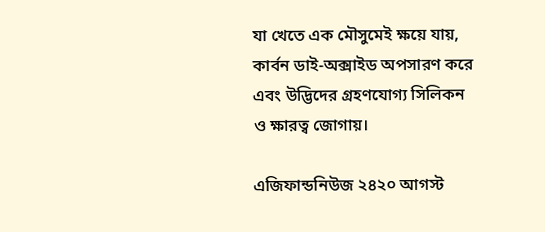যা খেতে এক মৌসুমেই ক্ষয়ে যায়, কার্বন ডাই-অক্সাইড অপসারণ করে এবং উদ্ভিদের গ্রহণযোগ্য সিলিকন ও ক্ষারত্ব জোগায়।

এজিফান্ডনিউজ ২৪২০ আগস্ট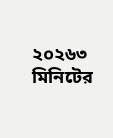২০২৬৩ মিনিটের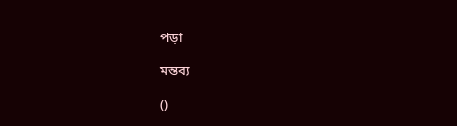পড়া

মন্তব্য

()